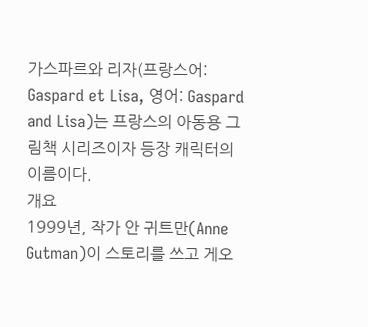가스파르와 리자(프랑스어: Gaspard et Lisa, 영어: Gaspard and Lisa)는 프랑스의 아동용 그림책 시리즈이자 등장 캐릭터의 이름이다.
개요
1999년, 작가 안 귀트만(Anne Gutman)이 스토리를 쓰고 게오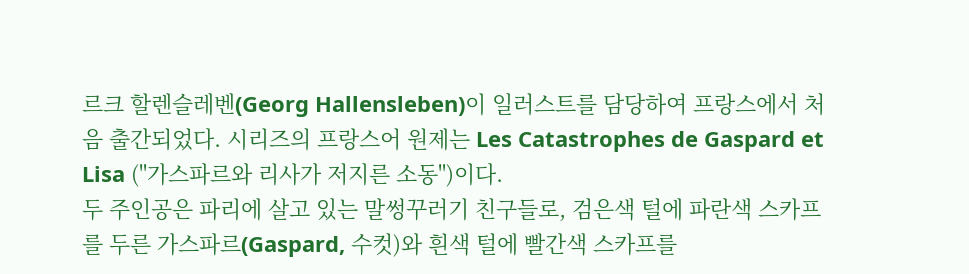르크 할렌슬레벤(Georg Hallensleben)이 일러스트를 담당하여 프랑스에서 처음 출간되었다. 시리즈의 프랑스어 원제는 Les Catastrophes de Gaspard et Lisa ("가스파르와 리사가 저지른 소동")이다.
두 주인공은 파리에 살고 있는 말썽꾸러기 친구들로, 검은색 털에 파란색 스카프를 두른 가스파르(Gaspard, 수컷)와 흰색 털에 빨간색 스카프를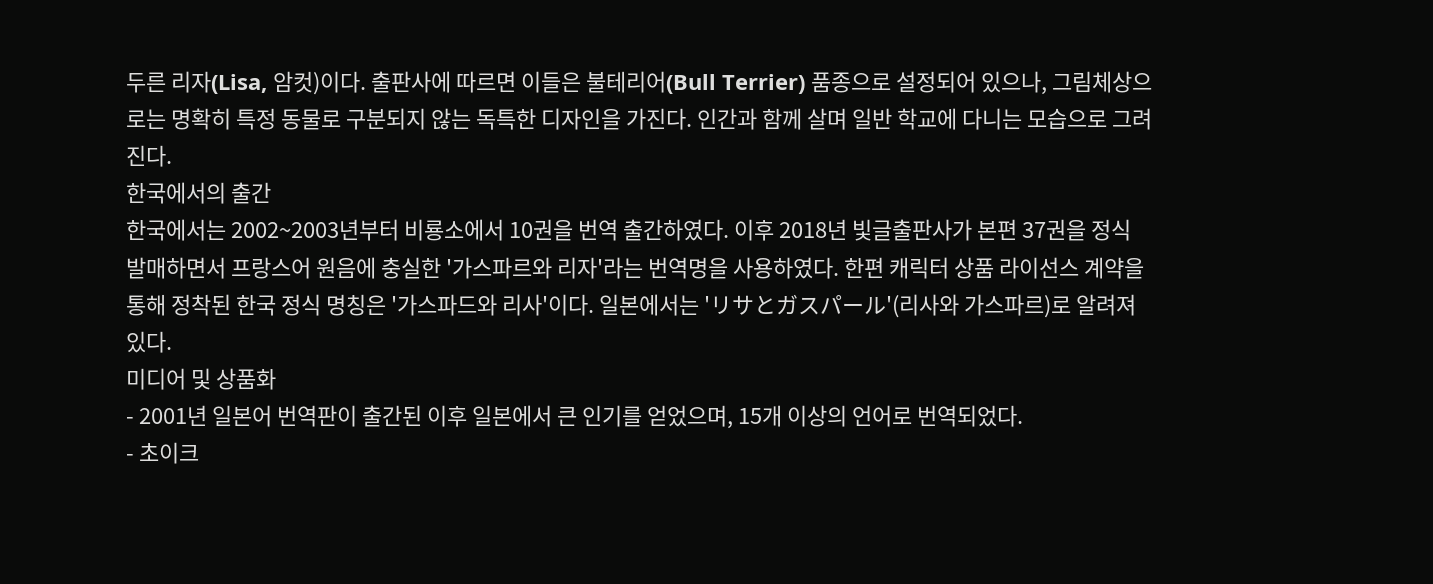두른 리자(Lisa, 암컷)이다. 출판사에 따르면 이들은 불테리어(Bull Terrier) 품종으로 설정되어 있으나, 그림체상으로는 명확히 특정 동물로 구분되지 않는 독특한 디자인을 가진다. 인간과 함께 살며 일반 학교에 다니는 모습으로 그려진다.
한국에서의 출간
한국에서는 2002~2003년부터 비룡소에서 10권을 번역 출간하였다. 이후 2018년 빛글출판사가 본편 37권을 정식 발매하면서 프랑스어 원음에 충실한 '가스파르와 리자'라는 번역명을 사용하였다. 한편 캐릭터 상품 라이선스 계약을 통해 정착된 한국 정식 명칭은 '가스파드와 리사'이다. 일본에서는 'リサとガスパール'(리사와 가스파르)로 알려져 있다.
미디어 및 상품화
- 2001년 일본어 번역판이 출간된 이후 일본에서 큰 인기를 얻었으며, 15개 이상의 언어로 번역되었다.
- 초이크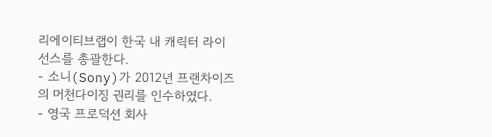리에이티브랩이 한국 내 캐릭터 라이선스를 총괄한다.
- 소니(Sony)가 2012년 프랜차이즈의 머천다이징 권리를 인수하였다.
- 영국 프로덕션 회사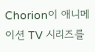Chorion이 애니메이션 TV 시리즈를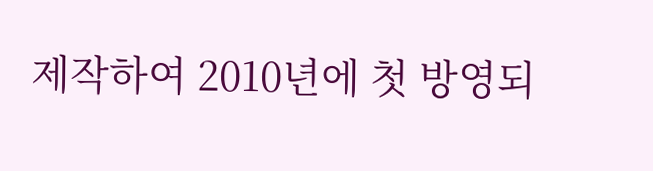제작하여 2010년에 첫 방영되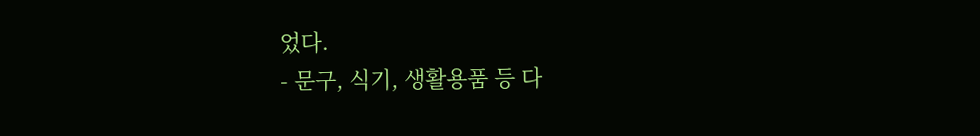었다.
- 문구, 식기, 생활용품 등 다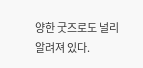양한 굿즈로도 널리 알려져 있다.